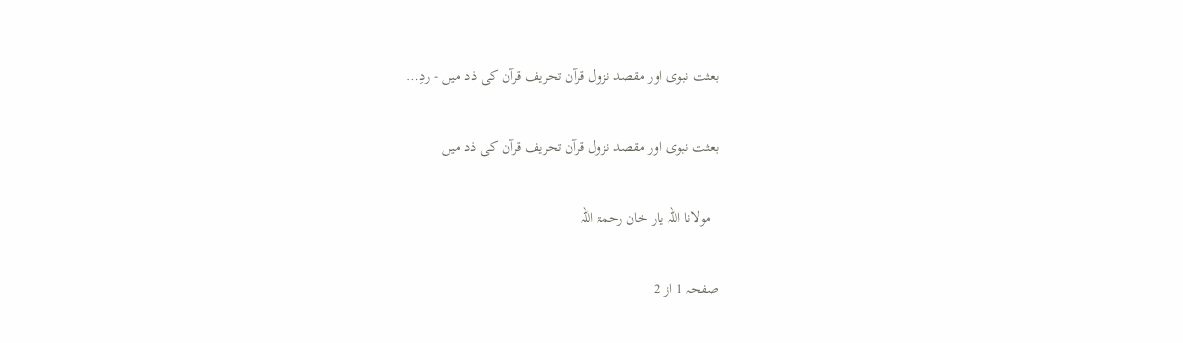بعثت نبوی اور مقصد نزول قرآن تحریف قرآن کی ذد میں - ردِ…

بعثت نبوی اور مقصد نزول قرآن تحریف قرآن کی ذد میں

  مولانا اللہ یار خان رحمۃ اللہ

صفحہ 1 از 2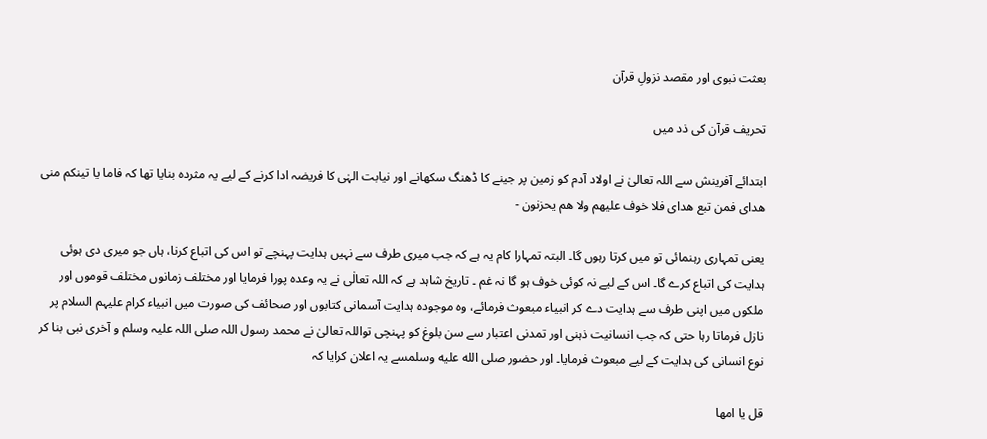بعثت نبوی اور مقصد نزولِ قرآن

تحریف قرآن کی ذد میں

ابتدائے آفرینش سے اللہ تعالیٰ نے اولاد آدم کو زمین پر جینے کا ڈھنگ سکھانے اور نیابت الہٰی کا فریضہ ادا کرنے کے لیے یہ مثردہ بنایا تھا کہ فاما یا تینکم منی هدای فمن تبع هداى فلا خوف عليهم ولا هم يحزنون -

یعنی تمہاری رہنمائی تو میں کرتا رہوں گا۔ البتہ تمہارا کام یہ ہے کہ جب میری طرف سے نہیں ہدایت پہنچے تو اس کی اتباع کرنا، ہاں جو میری دی ہوئی ہدایت کی اتباع کرے گا۔ اس کے لیے نہ کوئی خوف ہو گا نہ غم ۔ تاریخ شاہد ہے کہ اللہ تعالٰی نے یہ وعدہ پورا فرمایا اور مختلف زمانوں مختلف قوموں اور ملکوں میں اپنی طرف سے ہدایت دے کر انبیاء مبعوث فرمائے، وہ موجودہ ہدایت آسمانی کتابوں اور صحائف کی صورت میں انبیاء کرام علیہم السلام پر نازل فرماتا رہا حتی کہ جب انسانیت ذہنی اور تمدنی اعتبار سے سن بلوغ کو پہنچی تواللہ تعالیٰ نے محمد رسول اللہ صلی اللہ علیہ وسلم و آخری نبی بنا کر نوع انسانی کی ہدایت کے لیے مبعوث فرمایا۔ اور حضور صلى الله عليه وسلمسے یہ اعلان کرایا کہ

قل يا امها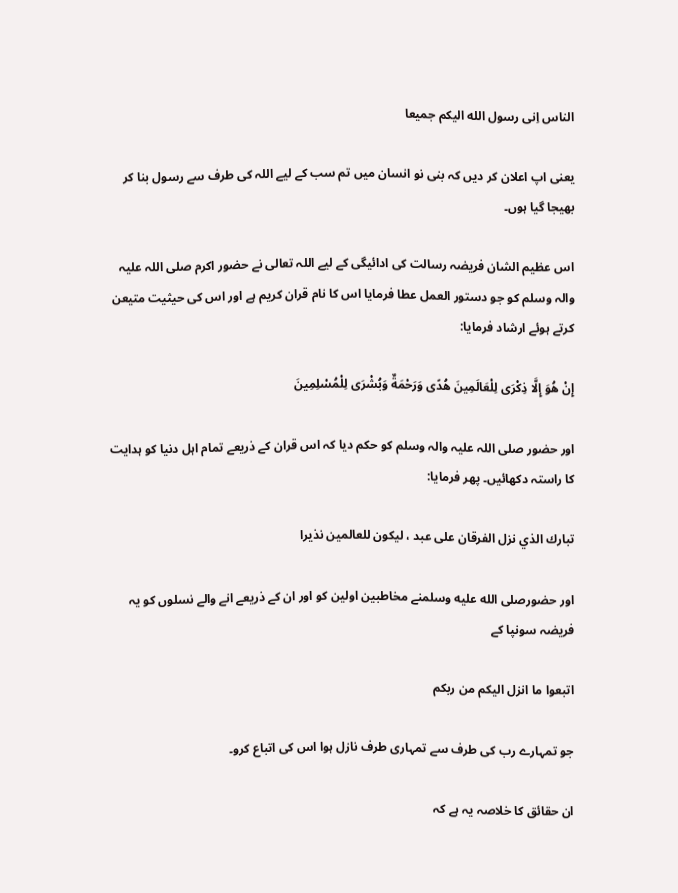الناس اِنی رسول الله اليكم جميعا

یعنی اپ اعلان کر دیں کہ بنی نو انسان میں تم سب کے لیے اللہ کی طرف سے رسول بنا کر بھیجا گیا ہوں۔

اس عظیم الشان فریضہ رسالت کی ادائیگی کے لیے اللہ تعالی نے حضور اکرم صلی اللہ علیہ والہ وسلم کو جو دستور العمل عطا فرمایا اس کا نام قران کریم ہے اور اس کی حیثیت متیعن کرتے ہوئے ارشاد فرمایا:

إِنْ هُوَ إِلَّا ذِكْرَى لِلْعَالَمِينَ هُدًى وَرَحْمَةٌ وَبُشْرَى لِلْمُسْلِمِينَ

اور حضور صلی اللہ علیہ والہ وسلم کو حکم دیا کہ اس قران کے ذریعے تمام اہل دنیا کو ہدایت کا راستہ دکھائیں۔ پھر فرمایا:

تبارك الذي نزل الفرقان على عبد ، ليكون للعالمين نذيرا

اور حضورصلى الله عليه وسلمنے مخاطبین اولین کو اور ان کے ذریعے انے والے نسلوں کو یہ فریضہ سونپا کے

اتبعوا ما انزل اليكم من ربکم

جو تمہارے رب کی طرف سے تمہاری طرف نازل ہوا اس کی اتباع کرو۔

ان حقائق کا خلاصہ یہ ہے کہ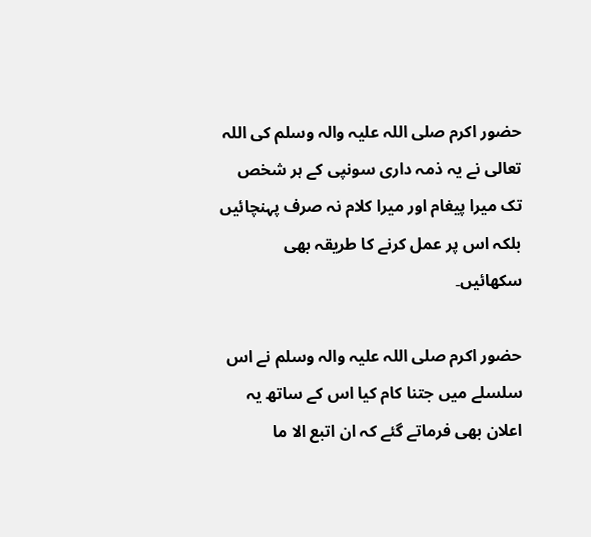حضور اکرم صلی اللہ علیہ والہ وسلم کی اللہ تعالی نے یہ ذمہ داری سونپی کے ہر شخص تک میرا پیغام اور میرا کلام نہ صرف پہنچائیں بلکہ اس پر عمل کرنے کا طریقہ بھی سکھائیں۔

حضور اکرم صلی اللہ علیہ والہ وسلم نے اس سلسلے میں جتنا کام کیا اس کے ساتھ یہ اعلان بھی فرماتے گئے کہ ان اتبع الا ما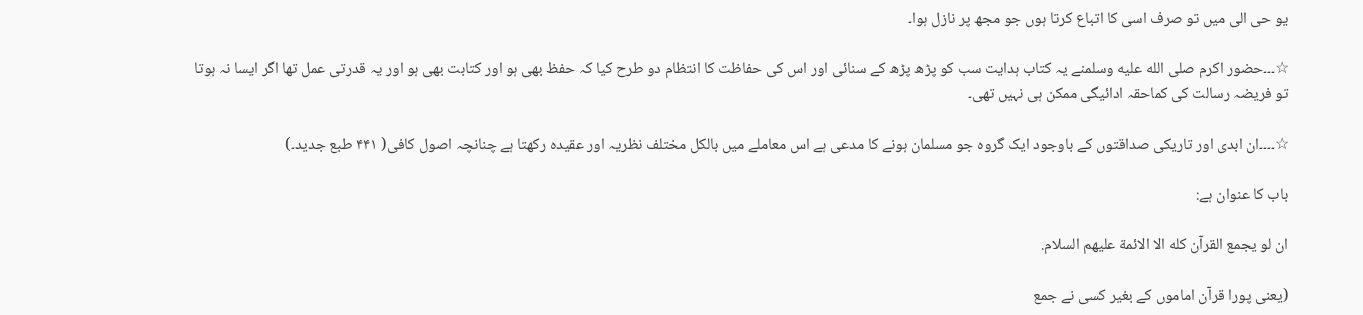یو حی الی میں تو صرف اسی کا اتباع کرتا ہوں جو مجھ پر نازل ہوا۔

☆۔۔۔حضور اکرم صلى الله عليه وسلمنے یہ کتاب ہدایت سب کو پڑھ پڑھ کے سنائی اور اس کی حفاظت کا انتظام دو طرح کیا کہ حفظ بھی ہو اور کتابت بھی ہو اور یہ قدرتی عمل تھا اگر ایسا نہ ہوتا تو فریضہ رسالت کی کماحقہ ادائیگی ممکن ہی نہیں تھی۔

☆۔۔۔۔ان ابدی اور تاریکی صداقتوں کے باوجود ایک گروہ جو مسلمان ہونے کا مدعی ہے اس معاملے میں بالکل مختلف نظریہ اور عقیدہ رکھتا ہے چنانچہ اصول کافی( ۴۴۱ طبع جدید۔)

باب کا عنوان ہے:

ان لو يجمع القرآن كله الا الائمة عليهم السلام.

(یعنی پورا قرآن اماموں کے بغیر کسی نے جمع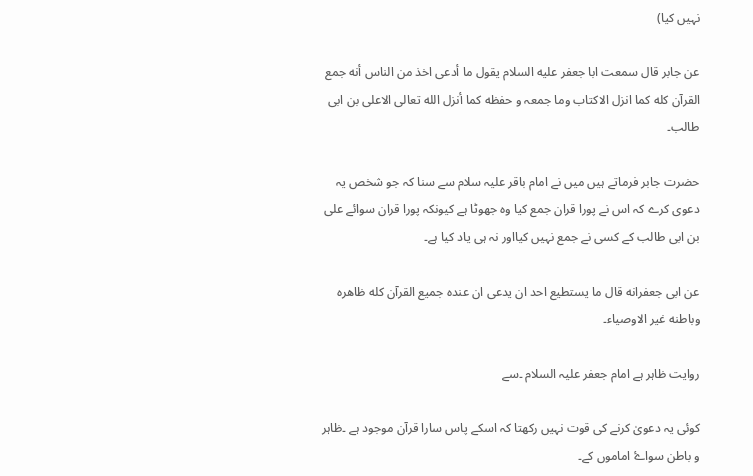نہیں کیا)

عن جابر قال سمعت ابا جعفر عليه السلام يقول ما أدعی اخذ من الناس أنه جمع القرآن كله كما انزل الاكتاب وما جمعہ و حفظه كما أنزل الله تعالى الاعلى بن ابی طالب۔

حضرت جابر فرماتے ہیں میں نے امام باقر علیہ سلام سے سنا کہ جو شخص یہ دعوی کرے کہ اس نے پورا قران جمع کیا وہ جھوٹا ہے کیونکہ پورا قران سوائے علی بن ابی طالب کے کسی نے جمع نہیں کیااور نہ ہی یاد کیا ہے۔

عن ابى جعفرانه قال ما يستطيع احد ان يدعى ان عنده جميع القرآن كله ظاهره وباطنه غير الاوصياء۔

روایت ظاہر ہے امام جعفر علیہ السلام ۔سے

کوئی یہ دعویٰ کرنے کی قوت نہیں رکھتا کہ اسکے پاس سارا قرآن موجود ہے ۔ظاہر و باطن سواۓ اماموں کے۔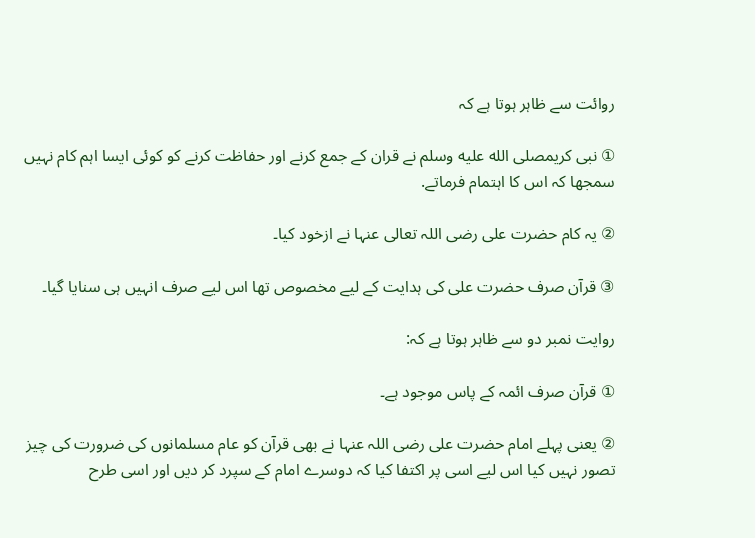روائت سے ظاہر ہوتا ہے کہ

① نبی کریمصلى الله عليه وسلم نے قران کے جمع کرنے اور حفاظت کرنے کو کوئی ایسا اہم کام نہیں سمجھا کہ اس کا اہتمام فرماتے.

② یہ کام حضرت علی رضی اللہ تعالی عنہا نے ازخود کیا۔

③ قرآن صرف حضرت علی کی ہدایت کے لیے مخصوص تھا اس لیے صرف انہیں ہی سنایا گیا۔

روایت نمبر دو سے ظاہر ہوتا ہے کہ:

① قرآن صرف ائمہ کے پاس موجود ہے۔

② یعنی پہلے امام حضرت علی رضی اللہ عنہا نے بھی قرآن کو عام مسلمانوں کی ضرورت کی چیز تصور نہیں کیا اس لیے اسی پر اکتفا کیا کہ دوسرے امام کے سپرد کر دیں اور اسی طرح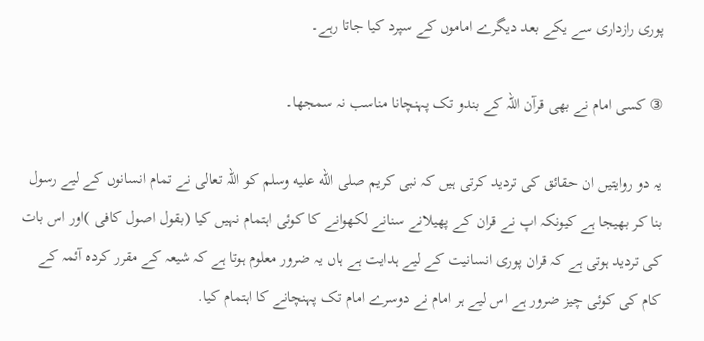پوری رازداری سے یکے بعد دیگرے اماموں کے سپرد کیا جاتا رہے۔

③ کسی امام نے بھی قرآن اللہ کے بندو تک پہنچانا مناسب نہ سمجھا۔

یہ دو روایتیں ان حقائق کی تردید کرتی ہیں کہ نبی کریم صلى الله عليه وسلم کو اللہ تعالی نے تمام انسانوں کے لیے رسول بنا کر بھیجا ہے کیونکہ اپ نے قران کے پھیلانے سنانے لکھوانے کا کوئی اہتمام نہیں کیا (بقول اصول کافی )اور اس بات کی تردید ہوتی ہے کہ قران پوری انسانیت کے لیے ہدایت ہے ہاں یہ ضرور معلوم ہوتا ہے کہ شیعہ کے مقرر کردہ آئمہ کے کام کی کوئی چیز ضرور ہے اس لیے ہر امام نے دوسرے امام تک پہنچانے کا اہتمام کیا.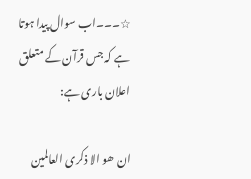☆۔۔۔اب سوال پیدا ہوتا ہے کہ جس قرآن کے متعلق اعلان باری ہے:

ان ھو الا ذکری العالمین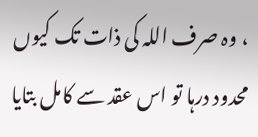، وہ صرف اللہ کی ذات تک کیوں محدود درہا تو اس عقد سے کامل بتایا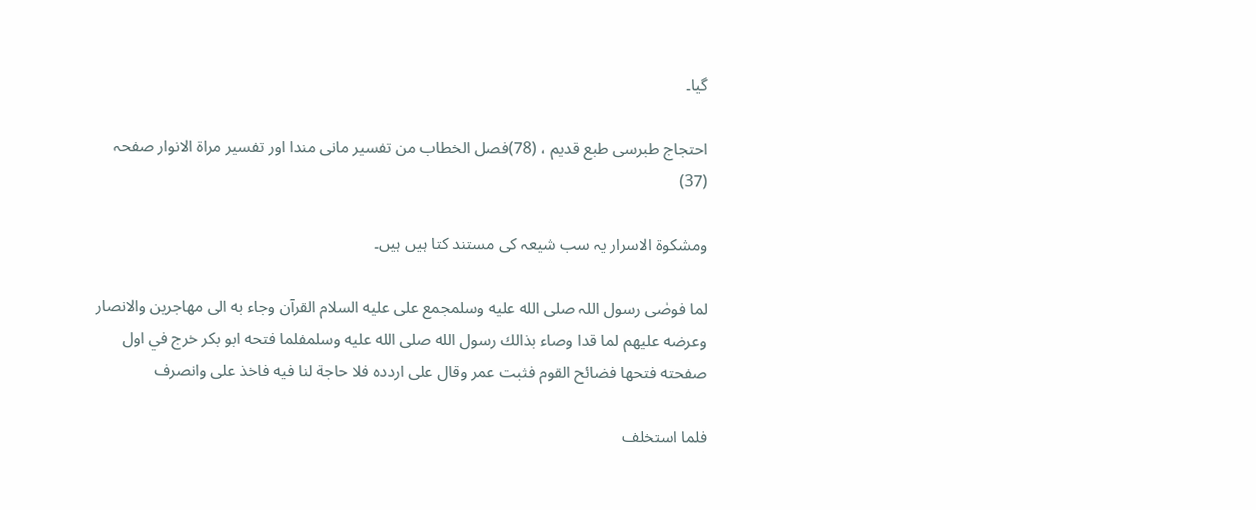گیا۔

احتجاج طبرسی طبع قدیم ، (78)فصل الخطاب من تفسیر مانی مندا اور تفسیر مراة الانوار صفحہ (37)

ومشكوة الاسرار یہ سب شیعہ کی مستند کتا ہیں ہیں۔

لما فوصٰى رسول اللہ صلى الله عليه وسلمجمع علی علیه السلام القرآن وجاء به الى مهاجرین والانصار وعرضه عليهم لما قدا وصاء بذالك رسول الله صلى الله عليه وسلمفلما فتحه ابو بكر خرج في اول صفحته فتحها فضائح القوم فثبت عمر وقال على اردده فلا حاجة لنا فيه فاخذ على وانصرف

فلما استخلف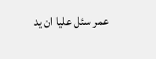عمر سئل علیا ان ید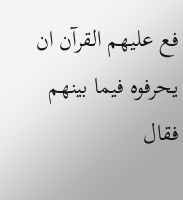فع عليهم القرآن ان يحرفوه فيما بينهم فقال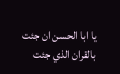يا ابا الحسن ان جئت بالقران الذي جئت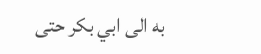به الى ابي بكر حتى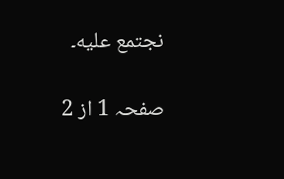نجتمع عليه۔

صفحہ 1 از 2